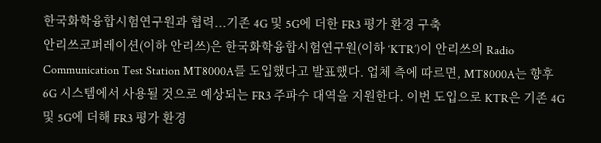한국화학융합시험연구원과 협력...기존 4G 및 5G에 더한 FR3 평가 환경 구축
안리쓰코퍼레이션(이하 안리쓰)은 한국화학융합시험연구원(이하 ‘KTR’)이 안리쓰의 Radio Communication Test Station MT8000A를 도입했다고 발표했다. 업체 측에 따르면, MT8000A는 향후 6G 시스템에서 사용될 것으로 예상되는 FR3 주파수 대역을 지원한다. 이번 도입으로 KTR은 기존 4G 및 5G에 더해 FR3 평가 환경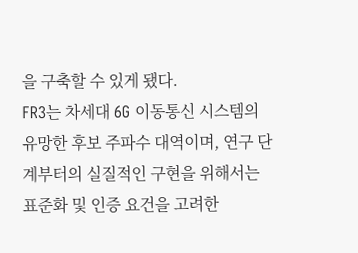을 구축할 수 있게 됐다.
FR3는 차세대 6G 이동통신 시스템의 유망한 후보 주파수 대역이며, 연구 단계부터의 실질적인 구현을 위해서는 표준화 및 인증 요건을 고려한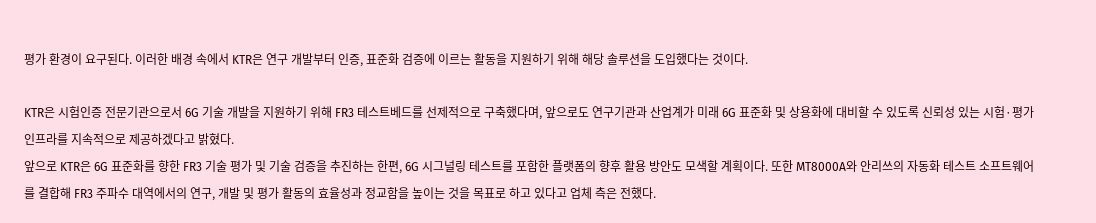평가 환경이 요구된다. 이러한 배경 속에서 KTR은 연구 개발부터 인증, 표준화 검증에 이르는 활동을 지원하기 위해 해당 솔루션을 도입했다는 것이다.

KTR은 시험인증 전문기관으로서 6G 기술 개발을 지원하기 위해 FR3 테스트베드를 선제적으로 구축했다며, 앞으로도 연구기관과 산업계가 미래 6G 표준화 및 상용화에 대비할 수 있도록 신뢰성 있는 시험·평가 인프라를 지속적으로 제공하겠다고 밝혔다.
앞으로 KTR은 6G 표준화를 향한 FR3 기술 평가 및 기술 검증을 추진하는 한편, 6G 시그널링 테스트를 포함한 플랫폼의 향후 활용 방안도 모색할 계획이다. 또한 MT8000A와 안리쓰의 자동화 테스트 소프트웨어를 결합해 FR3 주파수 대역에서의 연구, 개발 및 평가 활동의 효율성과 정교함을 높이는 것을 목표로 하고 있다고 업체 측은 전했다.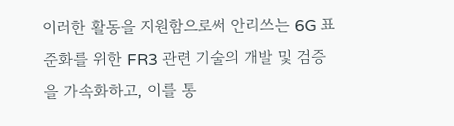이러한 활동을 지원함으로써 안리쓰는 6G 표준화를 위한 FR3 관련 기술의 개발 및 검증을 가속화하고, 이를 통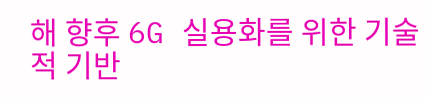해 향후 6G 실용화를 위한 기술적 기반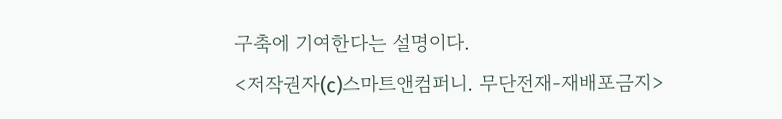구축에 기여한다는 설명이다.
<저작권자(c)스마트앤컴퍼니. 무단전재-재배포금지>